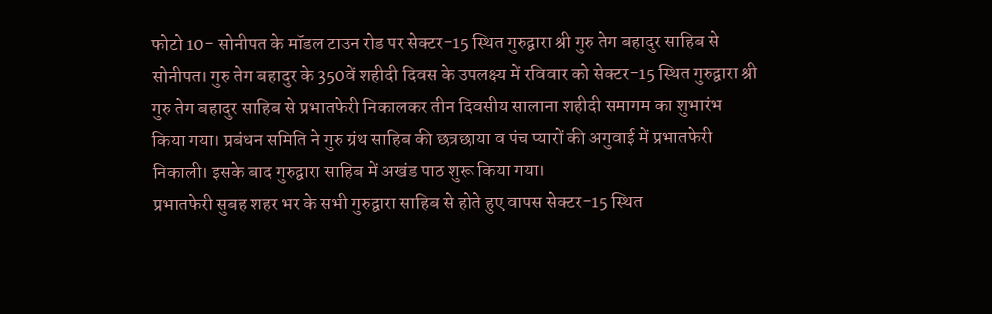फोटो 10- सोनीपत के मॉडल टाउन रोड पर सेक्टर-15 स्थित गुरुद्वारा श्री गुरु तेग बहादुर साहिब से
सोनीपत। गुरु तेग बहादुर के 350वें शहीदी दिवस के उपलक्ष्य में रविवार को सेक्टर-15 स्थित गुरुद्वारा श्री गुरु तेग बहादुर साहिब से प्रभातफेरी निकालकर तीन दिवसीय सालाना शहीदी समागम का शुभारंभ किया गया। प्रबंधन समिति ने गुरु ग्रंथ साहिब की छत्रछाया व पंच प्यारों की अगुवाई में प्रभातफेरी निकाली। इसके बाद गुरुद्वारा साहिब में अखंड पाठ शुरू किया गया।
प्रभातफेरी सुबह शहर भर के सभी गुरुद्वारा साहिब से होते हुए वापस सेक्टर-15 स्थित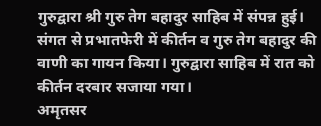गुरुद्वारा श्री गुरु तेग बहादुर साहिब में संपन्न हुई। संगत से प्रभातफेरी में कीर्तन व गुरु तेग बहादुर की वाणी का गायन किया। गुरुद्वारा साहिब में रात को कीर्तन दरबार सजाया गया।
अमृतसर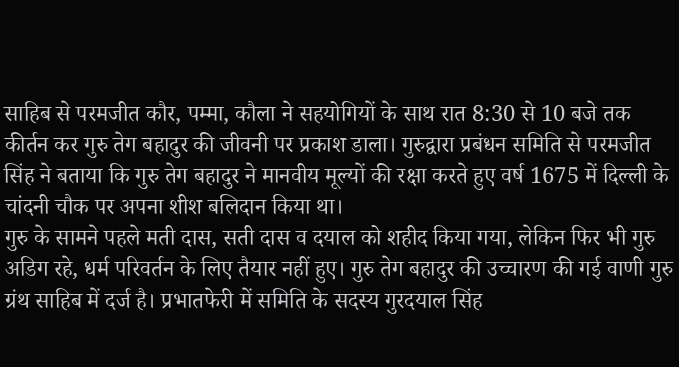साहिब से परमजीत कौर, पम्मा, कौला ने सहयोगियों के साथ रात 8:30 से 10 बजे तक कीर्तन कर गुरु तेग बहादुर की जीवनी पर प्रकाश डाला। गुरुद्वारा प्रबंधन समिति से परमजीत सिंह ने बताया कि गुरु तेग बहादुर ने मानवीय मूल्यों की रक्षा करते हुए वर्ष 1675 में दिल्ली के चांदनी चौक पर अपना शीश बलिदान किया था।
गुरु के सामने पहले मती दास, सती दास व दयाल को शहीद किया गया, लेकिन फिर भी गुरु अडिग रहे, धर्म परिवर्तन के लिए तैयार नहीं हुए। गुरु तेग बहादुर की उच्चारण की गई वाणी गुरु ग्रंथ साहिब में दर्ज है। प्रभातफेरी में समिति के सदस्य गुरदयाल सिंह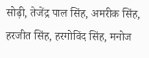सोढ़ी, तेजेंद्र पाल सिंह, अमरीक सिंह, हरजीत सिंह, हरगोविंद सिंह, मनोज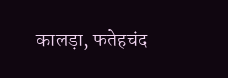कालड़ा, फतेहचंद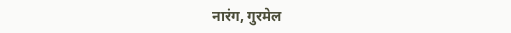नारंग, गुरमेल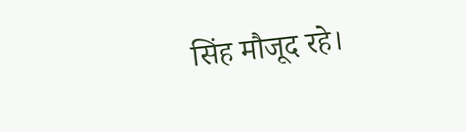सिंह मौजूद रहे।